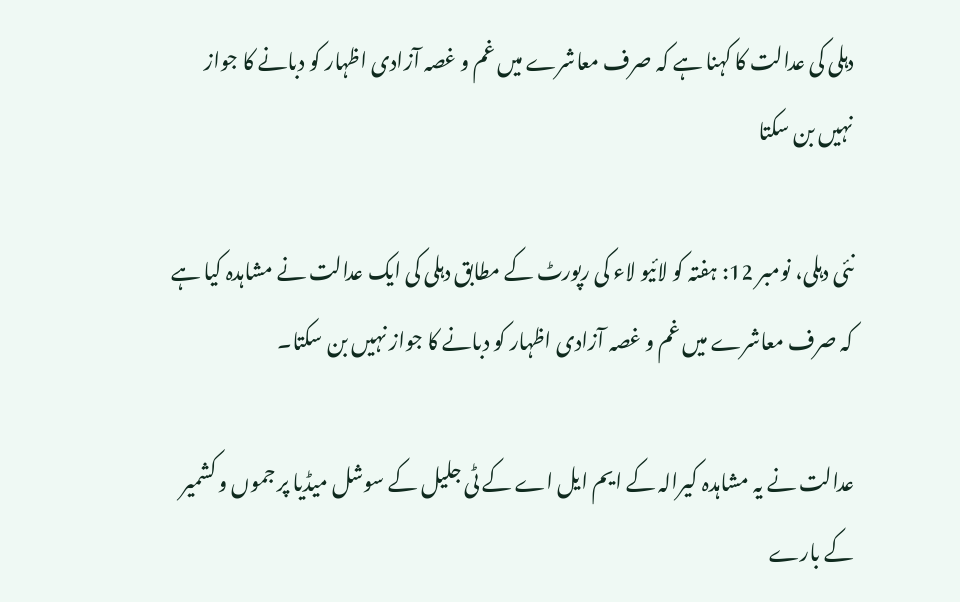دہلی کی عدالت کا کہنا ہے کہ صرف معاشرے میں غم و غصہ آزادی اظہار کو دبانے کا جواز نہیں بن سکتا

نئی دہلی، نومبر 12: ہفتہ کو لائیو لاء کی رپورٹ کے مطابق دہلی کی ایک عدالت نے مشاہدہ کیا ہے کہ صرف معاشرے میں غم و غصہ آزادی اظہار کو دبانے کا جواز نہیں بن سکتا۔

عدالت نے یہ مشاہدہ کیرالہ کے ایم ایل اے کے ٹی جلیل کے سوشل میڈیا پر جموں و کشمیر کے بارے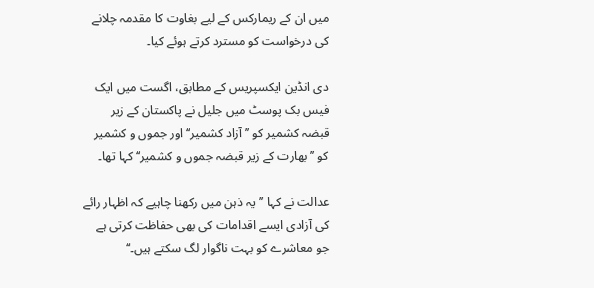میں ان کے ریمارکس کے لیے بغاوت کا مقدمہ چلانے کی درخواست کو مسترد کرتے ہوئے کیا۔

دی انڈین ایکسپریس کے مطابق، اگست میں ایک فیس بک پوسٹ میں جلیل نے پاکستان کے زیر قبضہ کشمیر کو ’’آزاد کشمیر‘‘ اور جموں و کشمیر کو ’’بھارت کے زیر قبضہ جموں و کشمیر‘‘ کہا تھا۔

عدالت نے کہا ’’یہ ذہن میں رکھنا چاہیے کہ اظہار رائے کی آزادی ایسے اقدامات کی بھی حفاظت کرتی ہے جو معاشرے کو بہت ناگوار لگ سکتے ہیں۔‘‘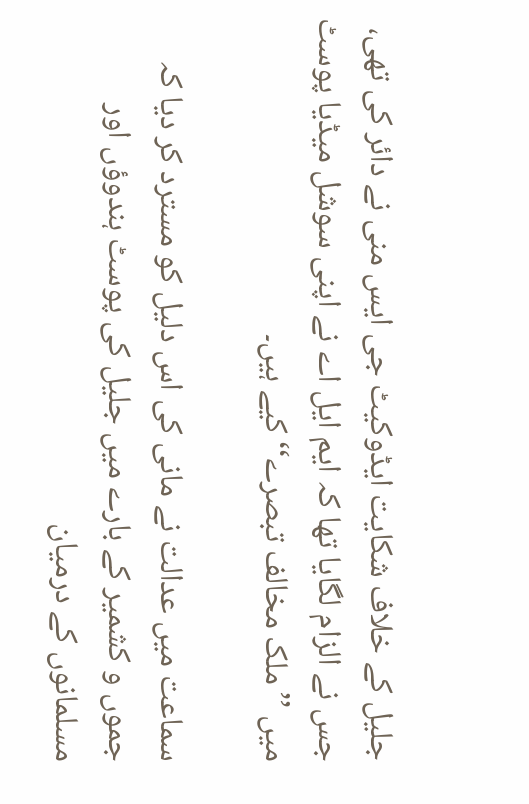جلیل کے خلاف شکایت ایڈوکیٹ جی ایس منی نے دائر کی تھی، جس نے الزام لگایا تھا کہ ایم ایل اے نے اپنی سوشل میڈیا پوسٹ میں ’’ملک مخالف تبصرے‘‘ کیے ہیں۔

سماعت میں عدالت نے مانی کی اس دلیل کو مسترد کر دیا کہ جموں و کشمیر کے بارے میں جلیل کی پوسٹ ہندوؤں اور مسلمانوں کے درمیان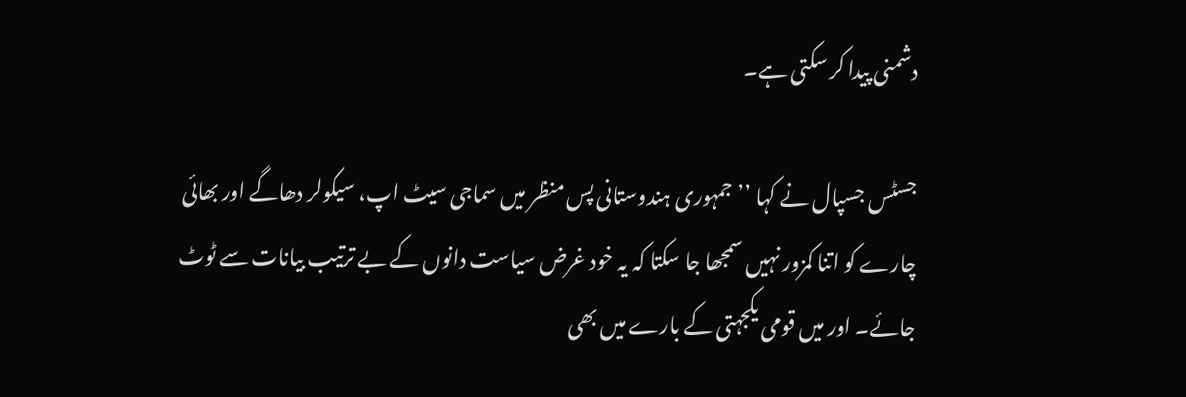دشمنی پیدا کر سکتی ہے۔

جسٹس جسپال نے کہا ’’جمہوری ہندوستانی پس منظر میں سماجی سیٹ اپ، سیکولر دھاگے اور بھائی چارے کو اتنا کمزور نہیں سمجھا جا سکتا کہ یہ خود غرض سیاست دانوں کے بے ترتیب بیانات سے ٹوٹ جائے۔ اور میں قومی یکجہتی کے بارے میں بھی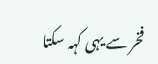فخر سے یہی کہہ سکتا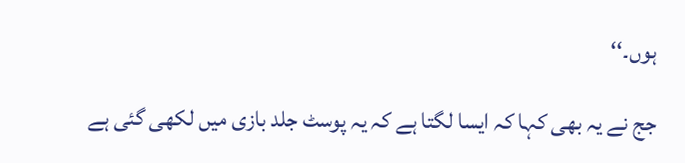ہوں۔‘‘

جج نے یہ بھی کہا کہ ایسا لگتا ہے کہ یہ پوسٹ جلد بازی میں لکھی گئی ہے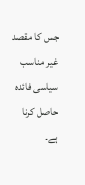جس کا مقصد غیر مناسب سیاسی فائدہ حاصل کرنا ہے۔